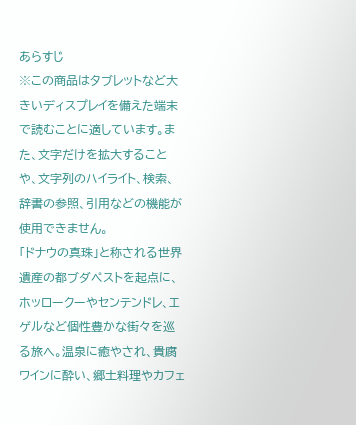あらすじ
※この商品はタブレットなど大きいディスプレイを備えた端末で読むことに適しています。また、文字だけを拡大することや、文字列のハイライト、検索、辞書の参照、引用などの機能が使用できません。
「ドナウの真珠」と称される世界遺産の都ブダペストを起点に、ホッロークーやセンテンドレ、エゲルなど個性豊かな街々を巡る旅へ。温泉に癒やされ、貴腐ワインに酔い、郷土料理やカフェ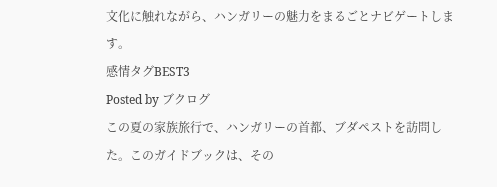文化に触れながら、ハンガリーの魅力をまるごとナビゲートします。
感情タグBEST3
Posted by ブクログ
この夏の家族旅行で、ハンガリーの首都、ブダペストを訪問した。このガイドブックは、その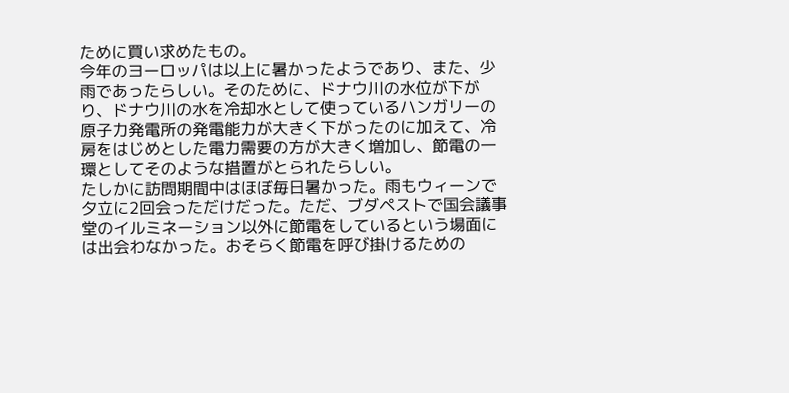ために買い求めたもの。
今年のヨーロッパは以上に暑かったようであり、また、少雨であったらしい。そのために、ドナウ川の水位が下がり、ドナウ川の水を冷却水として使っているハンガリーの原子力発電所の発電能力が大きく下がったのに加えて、冷房をはじめとした電力需要の方が大きく増加し、節電の一環としてそのような措置がとられたらしい。
たしかに訪問期間中はほぼ毎日暑かった。雨もウィーンで夕立に2回会っただけだった。ただ、ブダペストで国会議事堂のイルミネーション以外に節電をしているという場面には出会わなかった。おそらく節電を呼び掛けるための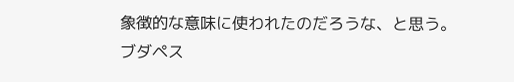象徴的な意味に使われたのだろうな、と思う。
ブダペス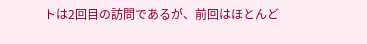トは2回目の訪問であるが、前回はほとんど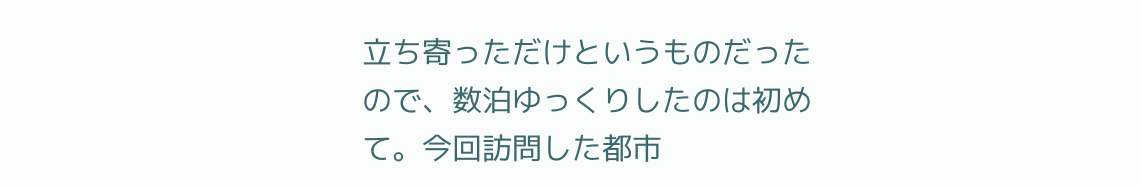立ち寄っただけというものだったので、数泊ゆっくりしたのは初めて。今回訪問した都市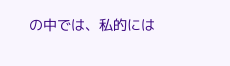の中では、私的には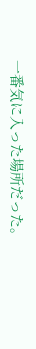一番気に入った場所だった。